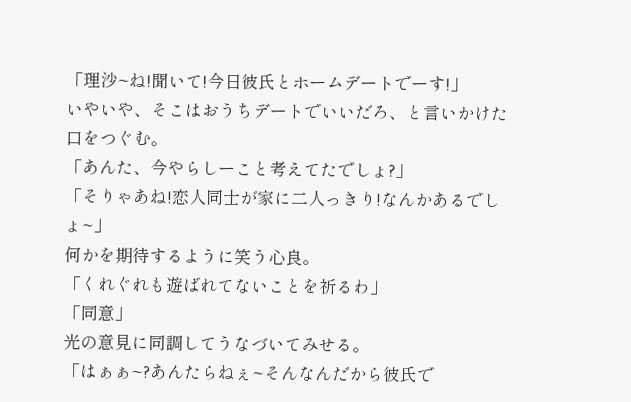「理沙~ね!聞いて!今日彼氏とホームデートでーす!」
いやいや、そこはおうちデートでいいだろ、と言いかけた口をつぐむ。
「あんた、今やらしーこと考えてたでしょ?」
「そりゃあね!恋人同士が家に二人っきり!なんかあるでしょ~」
何かを期待するように笑う心良。
「くれぐれも遊ばれてないことを祈るわ」
「同意」
光の意見に同調してうなづいてみせる。
「はぁぁ~?あんたらねぇ~そんなんだから彼氏で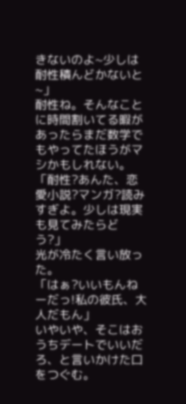きないのよ~少しは耐性積んどかないと~」
耐性ね。そんなことに時間割いてる暇があったらまだ数学でもやってたほうがマシかもしれない。
「耐性?あんた、恋愛小説?マンガ?読みすぎよ。少しは現実も見てみたらどう?」
光が冷たく言い放った。
「はぁ?いいもんねーだっ!私の彼氏、大人だもん」
いやいや、そこはおうちデートでいいだろ、と言いかけた口をつぐむ。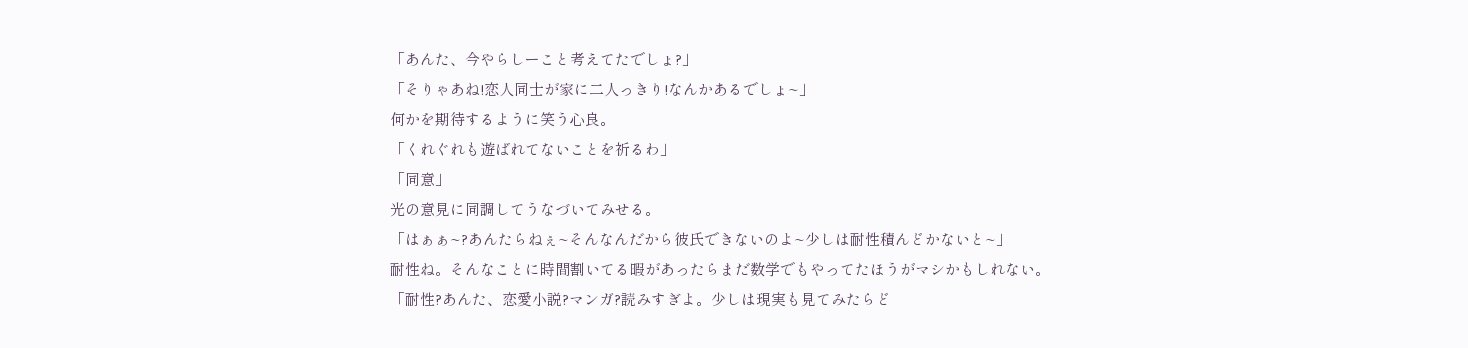「あんた、今やらしーこと考えてたでしょ?」
「そりゃあね!恋人同士が家に二人っきり!なんかあるでしょ~」
何かを期待するように笑う心良。
「くれぐれも遊ばれてないことを祈るわ」
「同意」
光の意見に同調してうなづいてみせる。
「はぁぁ~?あんたらねぇ~そんなんだから彼氏できないのよ~少しは耐性積んどかないと~」
耐性ね。そんなことに時間割いてる暇があったらまだ数学でもやってたほうがマシかもしれない。
「耐性?あんた、恋愛小説?マンガ?読みすぎよ。少しは現実も見てみたらど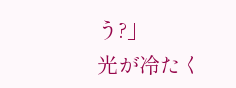う?」
光が冷たく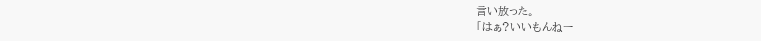言い放った。
「はぁ?いいもんねー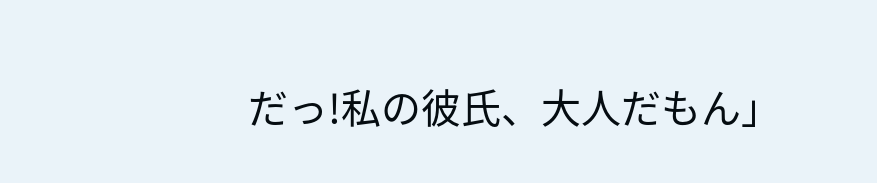だっ!私の彼氏、大人だもん」